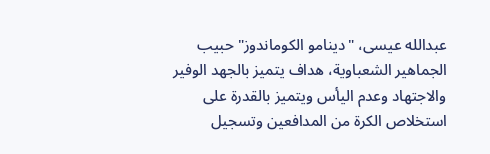عبدالله عيسى، "دينامو الكوماندوز" حبيب الجماهير الشعباوية، هداف يتميز بالجهد الوفير والاجتهاد وعدم اليأس ويتميز بالقدرة على استخلاص الكرة من المدافعين وتسجيل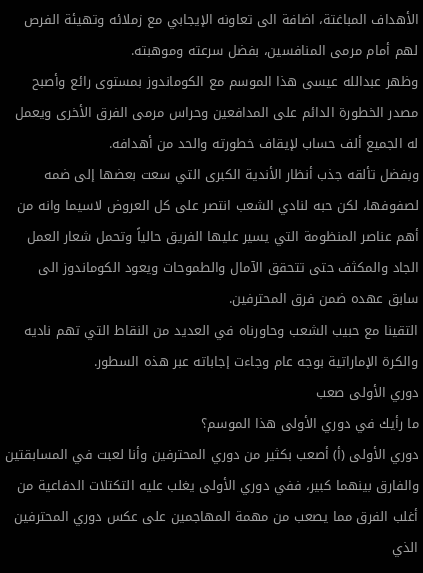الأهداف المباغتة، اضافة الى تعاونه الإيجابي مع زملائه وتهيئة الفرص لهم أمام مرمى المنافسين، بفضل سرعته وموهبته.
وظهر عبدالله عيسى هذا الموسم مع الكوماندوز بمستوى رائع وأصبح مصدر الخطورة الدائم على المدافعين وحراس مرمى الفرق الأخرى ويعمل له الجميع ألف حساب لإيقاف خطورته والحد من أهدافه.
وبفضل تألقه جذب أنظار الأندية الكبرى التي سعت بعضها إلى ضمه لصفوفها، لكن حبه لنادي الشعب انتصر على كل العروض لاسيما وانه من أهم عناصر المنظومة التي يسير عليها الفريق حالياً وتحمل شعار العمل الجاد والمكثف حتى تتحقق الآمال والطموحات ويعود الكوماندوز الى سابق عهده ضمن فرق المحترفين.
التقينا مع حبيب الشعب وحاورناه في العديد من النقاط التي تهم ناديه والكرة الإماراتية بوجه عام وجاءت إجاباته عبر هذه السطور.
دوري الأولى صعب
ما رأيك في دوري الأولى هذا الموسم؟
دوري الأولى (أ) أصعب بكثير من دوري المحترفين وأنا لعبت في المسابقتين والفارق بينهما كبير، ففي دوري الأولى يغلب عليه التكتلات الدفاعية من أغلب الفرق مما يصعب من مهمة المهاجمين على عكس دوري المحترفين الذي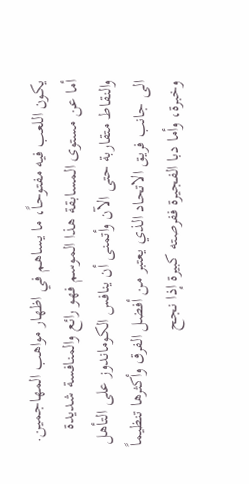يكون اللعب فيه مفتوحاً، ما يساهم في اظهار مواهب المهاجمين. أما عن مستوى المسابقة هذا الموسم فهو رائع والمنافسة شديدة والنقاط متقاربة حتى الآن وأتمنى أن ينافس الكوماندوز على التأهل الى جانب فريق الاتحاد الذي يعتبر من أفضل الفرق وأكثرها تنظيماً وخبرة، وأما دبا الفجيرة ففرصته كبيرة إذا نجح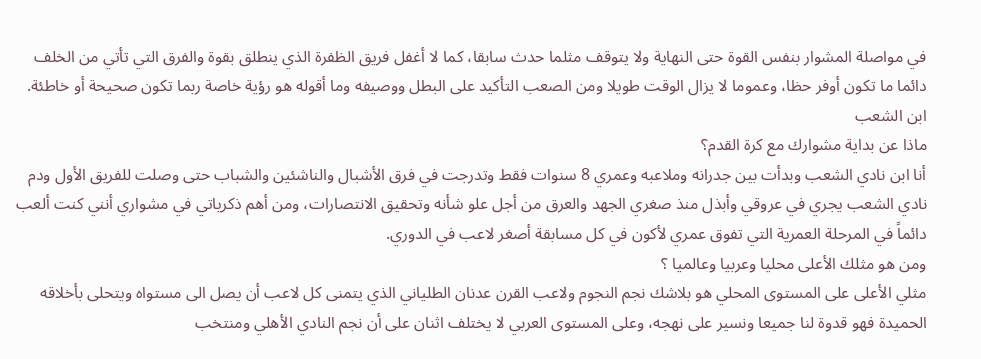في مواصلة المشوار بنفس القوة حتى النهاية ولا يتوقف مثلما حدث سابقا، كما لا أغفل فريق الظفرة الذي ينطلق بقوة والفرق التي تأتي من الخلف دائما ما تكون أوفر حظا، وعموما لا يزال الوقت طويلا ومن الصعب التأكيد على البطل ووصيفه وما أقوله هو رؤية خاصة ربما تكون صحيحة أو خاطئة.
ابن الشعب
ماذا عن بداية مشوارك مع كرة القدم؟
أنا ابن نادي الشعب وبدأت بين جدرانه وملاعبه وعمري 8 سنوات فقط وتدرجت في فرق الأشبال والناشئين والشباب حتى وصلت للفريق الأول ودم نادي الشعب يجري في عروقي وأبذل منذ صغري الجهد والعرق من أجل علو شأنه وتحقيق الانتصارات، ومن أهم ذكرياتي في مشواري أنني كنت ألعب دائماً في المرحلة العمرية التي تفوق عمري لأكون في كل مسابقة أصغر لاعب في الدوري.
ومن هو مثلك الأعلى محليا وعربيا وعالميا ؟
مثلي الأعلى على المستوى المحلي هو بلاشك نجم النجوم ولاعب القرن عدنان الطلياني الذي يتمنى كل لاعب أن يصل الى مستواه ويتحلى بأخلاقه الحميدة فهو قدوة لنا جميعا ونسير على نهجه، وعلى المستوى العربي لا يختلف اثنان على أن نجم النادي الأهلي ومنتخب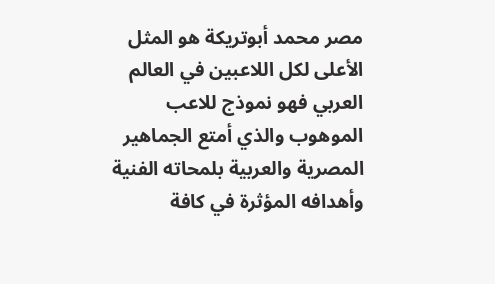مصر محمد أبوتريكة هو المثل الأعلى لكل اللاعبين في العالم العربي فهو نموذج للاعب الموهوب والذي أمتع الجماهير المصرية والعربية بلمحاته الفنية وأهدافه المؤثرة في كافة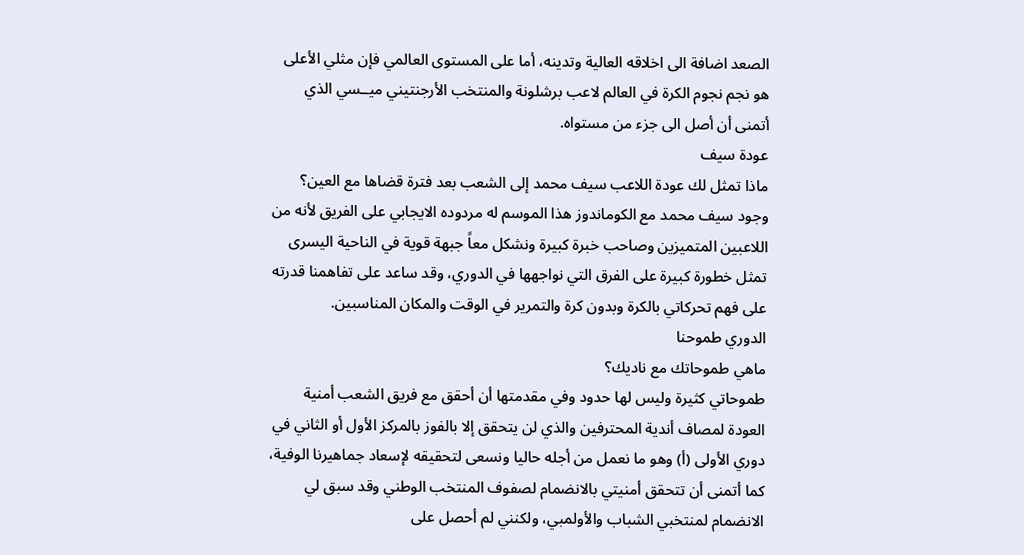الصعد اضافة الى اخلاقه العالية وتدينه، أما على المستوى العالمي فإن مثلي الأعلى هو نجم نجوم الكرة في العالم لاعب برشلونة والمنتخب الأرجنتيني ميــسي الذي أتمنى أن أصل الى جزء من مستواه.
عودة سيف
ماذا تمثل لك عودة اللاعب سيف محمد إلى الشعب بعد فترة قضاها مع العين؟
وجود سيف محمد مع الكوماندوز هذا الموسم له مردوده الايجابي على الفريق لأنه من اللاعبين المتميزين وصاحب خبرة كبيرة ونشكل معاً جبهة قوية في الناحية اليسرى تمثل خطورة كبيرة على الفرق التي نواجهها في الدوري، وقد ساعد على تفاهمنا قدرته على فهم تحركاتي بالكرة وبدون كرة والتمرير في الوقت والمكان المناسبين.
الدوري طموحنا
ماهي طموحاتك مع ناديك؟
طموحاتي كثيرة وليس لها حدود وفي مقدمتها أن أحقق مع فريق الشعب أمنية العودة لمصاف أندية المحترفين والذي لن يتحقق إلا بالفوز بالمركز الأول أو الثاني في دوري الأولى (أ) وهو ما نعمل من أجله حاليا ونسعى لتحقيقه لإسعاد جماهيرنا الوفية، كما أتمنى أن تتحقق أمنيتي بالانضمام لصفوف المنتخب الوطني وقد سبق لي الانضمام لمنتخبي الشباب والأولمبي، ولكنني لم أحصل على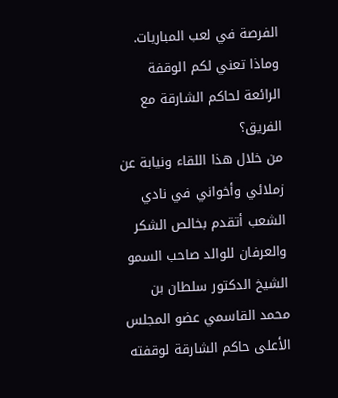الفرصة في لعب المباريات.
وماذا تعني لكم الوقفة الرائعة لحاكم الشارقة مع الفريق؟
من خلال هذا اللقاء ونيابة عن زملائي وأخواني في نادي الشعب أتقدم بخالص الشكر والعرفان للوالد صاحب السمو الشيخ الدكتور سلطان بن محمد القاسمي عضو المجلس الأعلى حاكم الشارقة لوقفته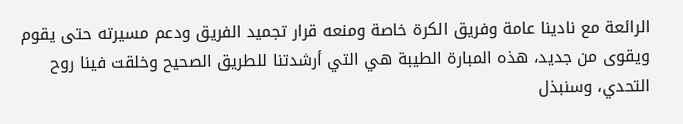الرائعة مع نادينا عامة وفريق الكرة خاصة ومنعه قرار تجميد الفريق ودعم مسيرته حتى يقوم ويقوى من جديد، هذه المبارة الطيبة هي التي أرشدتنا للطريق الصحيح وخلقت فينا روح التحدي، وسنبذل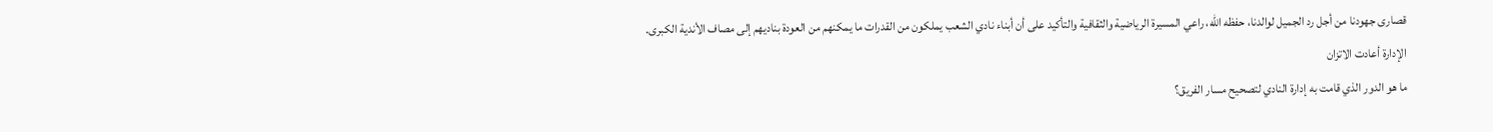قصارى جهودنا من أجل رد الجميل لوالدنا، حفظه الله، راعي المسيرة الرياضية والثقافية والتأكيد على أن أبناء نادي الشعب يملكون من القدرات ما يمكنهم من العودة بناديهم إلى مصاف الأندية الكبرى.
الإدارة أعادت الاتزان
ما هو الدور الذي قامت به إدارة النادي لتصحيح مسار الفريق؟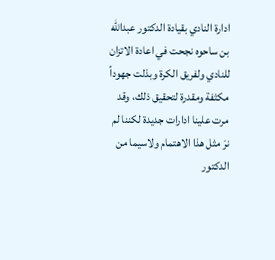ادارة النادي بقيادة الدكتور عبدالله بن ساحوه نجحت في اعادة الاتزان للنادي ولفريق الكرة وبذلت جهوداً مكثفة ومقدرة لتحقيق ذلك، وقد مرت علينا ادارات جديدة لكننا لم نرَ مثل هذا الاهتمام ولاسيما من الدكتور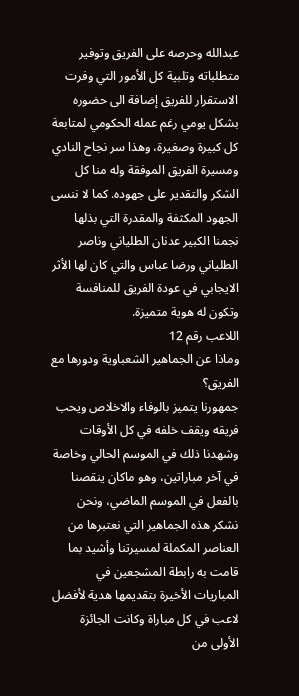عبدالله وحرصه على الفريق وتوفير متطلباته وتلبية كل الأمور التي وفرت الاستقرار للفريق إضافة الى حضوره بشكل يومي رغم عمله الحكومي لمتابعة كل كبيرة وصغيرة، وهذا سر نجاح النادي ومسيرة الفريق الموفقة وله منا كل الشكر والتقدير على جهوده. كما لا ننسى الجهود المكثفة والمقدرة التي بذلها نجمنا الكبير عدنان الطلياني وناصر الطلياني ورضا عباس والتي كان لها الأثر الايجابي في عودة الفريق للمنافسة وتكون له هوية متميزة.
اللاعب رقم 12
وماذا عن الجماهير الشعباوية ودورها مع الفريق؟
جمهورنا يتميز بالوفاء والاخلاص ويحب فريقه ويقف خلفه في كل الأوقات وشهدنا ذلك في الموسم الحالي وخاصة في آخر مباراتين، وهو ماكان ينقصنا بالفعل في الموسم الماضي، ونحن نشكر هذه الجماهير التي نعتبرها من العناصر المكملة لمسيرتنا وأشيد بما قامت به رابطة المشجعين في المباريات الأخيرة بتقديمها هدية لأفضل لاعب في كل مباراة وكانت الجائزة الأولى من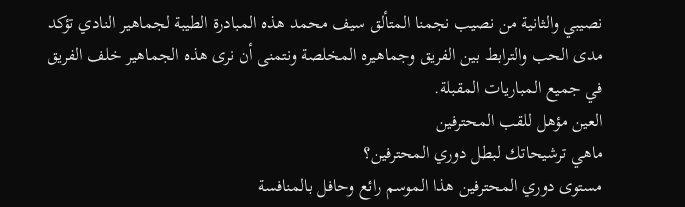نصيبي والثانية من نصيب نجمنا المتألق سيف محمد هذه المبادرة الطيبة لجماهير النادي تؤكد مدى الحب والترابط بين الفريق وجماهيره المخلصة ونتمنى أن نرى هذه الجماهير خلف الفريق في جميع المباريات المقبلة.
العين مؤهل للقب المحترفين
ماهي ترشيحاتك لبطل دوري المحترفين؟
مستوى دوري المحترفين هذا الموسم رائع وحافل بالمنافسة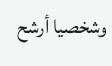وشخصيا أرشح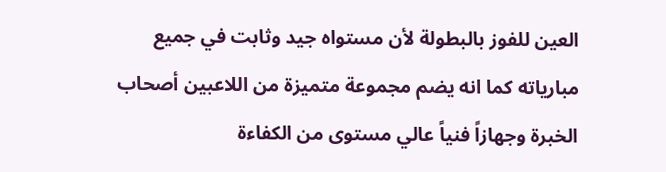العين للفوز بالبطولة لأن مستواه جيد وثابت في جميع مبارياته كما انه يضم مجموعة متميزة من اللاعبين أصحاب الخبرة وجهازاً فنياً عالي مستوى من الكفاءة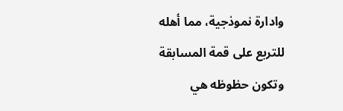وادارة نموذجية، مما أهله للتربع على قمة المسابقة وتكون حظوظه هي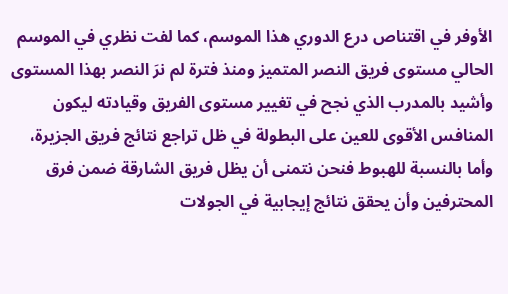الأوفر في اقتناص درع الدوري هذا الموسم، كما لفت نظري في الموسم الحالي مستوى فريق النصر المتميز ومنذ فترة لم نرَ النصر بهذا المستوى وأشيد بالمدرب الذي نجح في تغيير مستوى الفريق وقيادته ليكون المنافس الأقوى للعين على البطولة في ظل تراجع نتائج فريق الجزيرة، وأما بالنسبة للهبوط فنحن نتمنى أن يظل فريق الشارقة ضمن فرق المحترفين وأن يحقق نتائج إيجابية في الجولات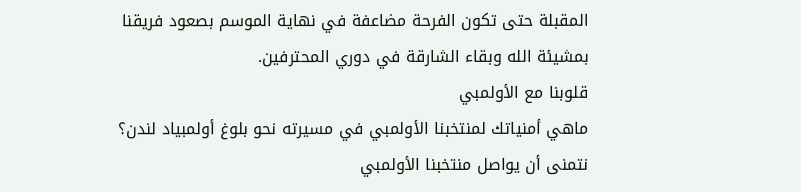المقبلة حتى تكون الفرحة مضاعفة في نهاية الموسم بصعود فريقنا بمشيئة الله وبقاء الشارقة في دوري المحترفين.
قلوبنا مع الأولمبي
ماهي أمنياتك لمنتخبنا الأولمبي في مسيرته نحو بلوغ أولمبياد لندن؟
نتمنى أن يواصل منتخبنا الأولمبي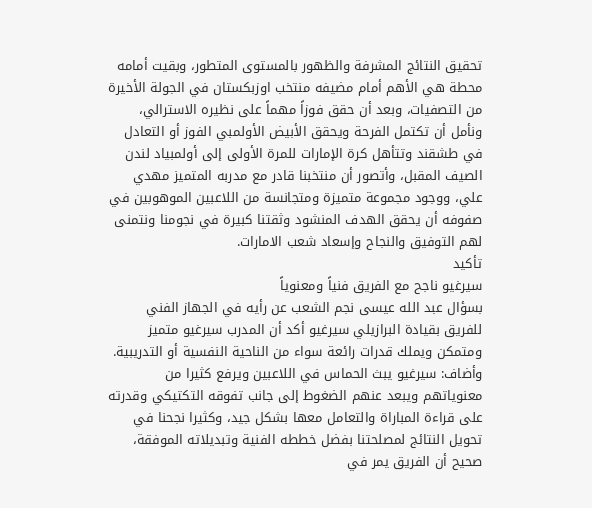تحقيق النتائج المشرفة والظهور بالمستوى المتطور، وبقيت أمامه محطة هي الأهم أمام مضيفه منتخب اوزبكستان في الجولة الأخيرة من التصفيات، وبعد أن حقق فوزاً مهماً على نظيره الاسترالي، ونأمل أن تكتمل الفرحة ويحقق الأبيض الأولمبي الفوز أو التعادل في طشقند وتتأهل كرة الإمارات للمرة الأولى إلى أولمبياد لندن الصيف المقبل، وأتصور أن منتخبنا قادر مع مدربه المتميز مهدي علي، ووجود مجموعة متميزة ومتجانسة من اللاعبين الموهوبين في صفوفه أن يحقق الهدف المنشود وثقتنا كبيرة في نجومنا ونتمنى لهم التوفيق والنجاح وإسعاد شعب الامارات.
تأكيد
سيرغيو ناجح مع الفريق فنياً ومعنوياً
بسؤال عبد الله عيسى نجم الشعب عن رأيه في الجهاز الفني للفريق بقيادة البرازيلي سيرغيو أكد أن المدرب سيرغيو متميز ومتمكن ويملك قدرات رائعة سواء من الناحية النفسية أو التدريبية. وأضاف: سيرغيو يبث الحماس في اللاعبين ويرفع كثيرا من معنوياتهم ويبعد عنهم الضغوط إلى جانب تفوقه التكتيكي وقدرته على قراءة المباراة والتعامل معها بشكل جيد، وكثيرا نجحنا في تحويل النتائج لمصلحتنا بفضل خططه الفنية وتبديلاته الموفقة، صحيح أن الفريق يمر في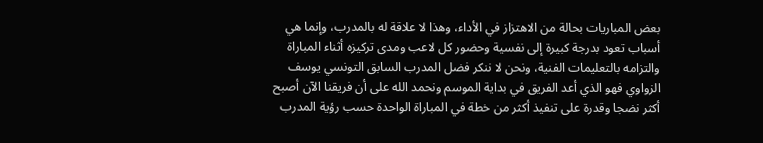بعض المباريات بحالة من الاهتزاز في الأداء، وهذا لا علاقة له بالمدرب، وإنما هي أسباب تعود بدرجة كبيرة إلى نفسية وحضور كل لاعب ومدى تركيزه أثناء المباراة والتزامه بالتعليمات الفنية، ونحن لا ننكر فضل المدرب السابق التونسي يوسف الزواوي فهو الذي أعد الفريق في بداية الموسم ونحمد الله على أن فريقنا الآن أصبح أكثر نضجا وقدرة على تنفيذ أكثر من خطة في المباراة الواحدة حسب رؤية المدرب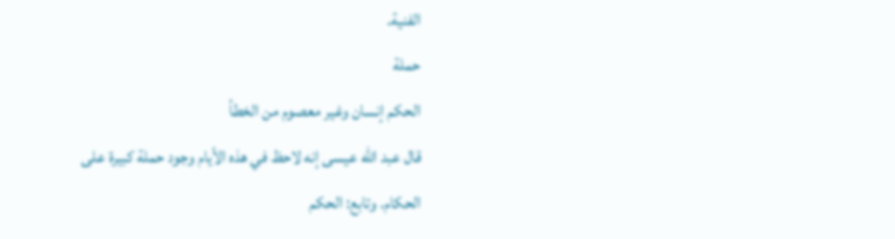الفنية.
حملة
الحكم إنسان وغير معصوم من الخطأ
قال عبد الله عيسى إنه لاحظ في هذه الأيام وجود حملة كبيرة على الحكام. وتابع: الحكم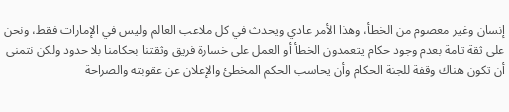إنسان وغير معصوم من الخطأ، وهذا الأمر عادي ويحدث في كل ملاعب العالم وليس في الإمارات فقط، ونحن على ثقة تامة بعدم وجود حكام يتعمدون الخطأ أو العمل على خسارة فريق وثقتنا بحكامنا بلا حدود ولكن نتمنى أن تكون هناك وقفة للجنة الحكام وأن يحاسب الحكم المخطئ والإعلان عن عقوبته والصراحة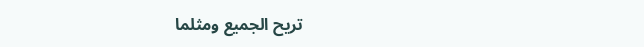تريح الجميع ومثلما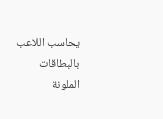يحاسب اللاعب بالبطاقات الملونة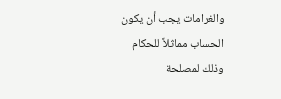والغرامات يجب أن يكون الحساب مماثلاً للحكام وذلك لمصلحة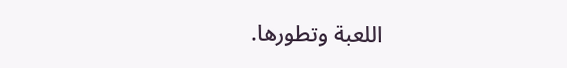اللعبة وتطورها.